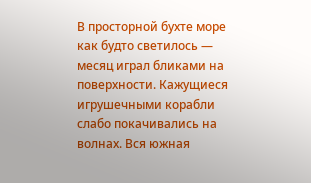В просторной бухте море как будто светилось — месяц играл бликами на поверхности. Кажущиеся игрушечными корабли слабо покачивались на волнах. Вся южная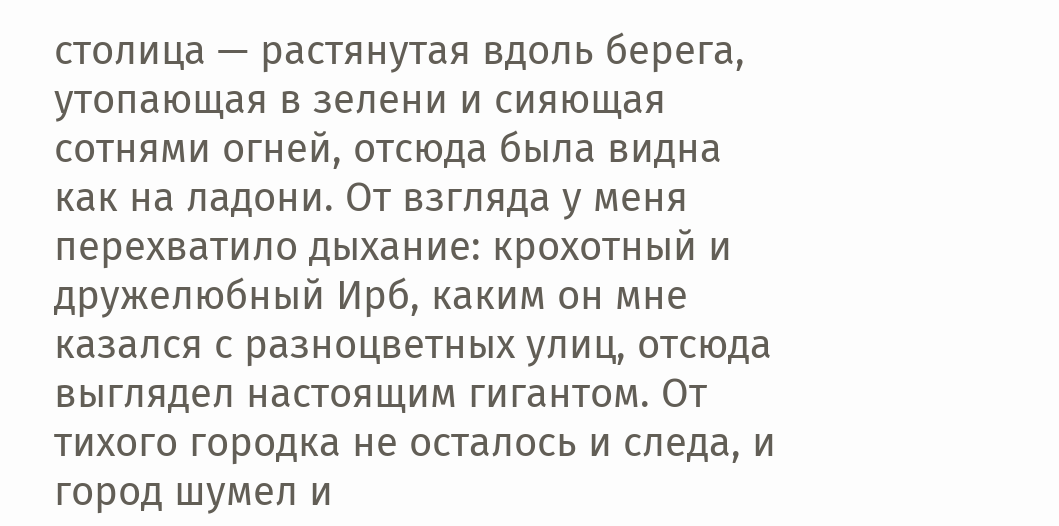столица — растянутая вдоль берега, утопающая в зелени и сияющая сотнями огней, отсюда была видна как на ладони. От взгляда у меня перехватило дыхание: крохотный и дружелюбный Ирб, каким он мне казался с разноцветных улиц, отсюда выглядел настоящим гигантом. От тихого городка не осталось и следа, и город шумел и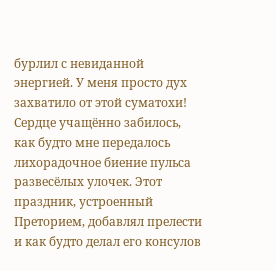бурлил с невиданной энергией. У меня просто дух захватило от этой суматохи! Сердце учащённо забилось, как будто мне передалось лихорадочное биение пульса развесёлых улочек. Этот праздник, устроенный Преторием, добавлял прелести и как будто делал его консулов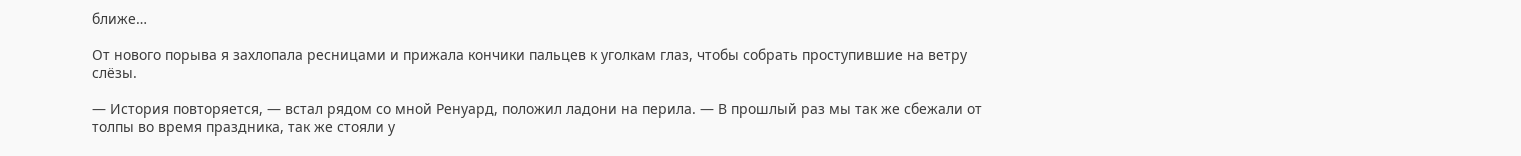ближе…

От нового порыва я захлопала ресницами и прижала кончики пальцев к уголкам глаз, чтобы собрать проступившие на ветру слёзы.

— История повторяется, — встал рядом со мной Ренуард, положил ладони на перила. — В прошлый раз мы так же сбежали от толпы во время праздника, так же стояли у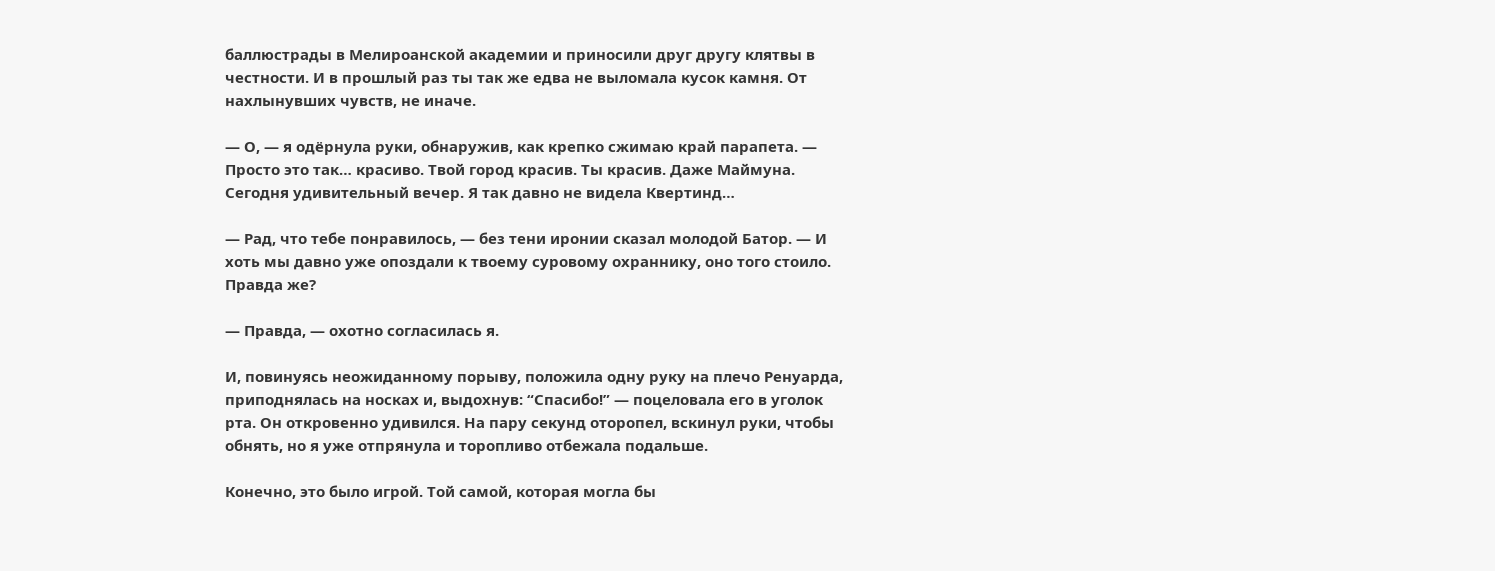баллюстрады в Мелироанской академии и приносили друг другу клятвы в честности. И в прошлый раз ты так же едва не выломала кусок камня. От нахлынувших чувств, не иначе.

— О, — я одёрнула руки, обнаружив, как крепко сжимаю край парапета. — Просто это так… красиво. Твой город красив. Ты красив. Даже Маймуна. Сегодня удивительный вечер. Я так давно не видела Квертинд…

— Рад, что тебе понравилось, — без тени иронии сказал молодой Батор. — И хоть мы давно уже опоздали к твоему суровому охраннику, оно того стоило. Правда же?

— Правда, — охотно согласилась я.

И, повинуясь неожиданному порыву, положила одну руку на плечо Ренуарда, приподнялась на носках и, выдохнув: “Спасибо!” — поцеловала его в уголок рта. Он откровенно удивился. На пару секунд оторопел, вскинул руки, чтобы обнять, но я уже отпрянула и торопливо отбежала подальше.

Конечно, это было игрой. Той самой, которая могла бы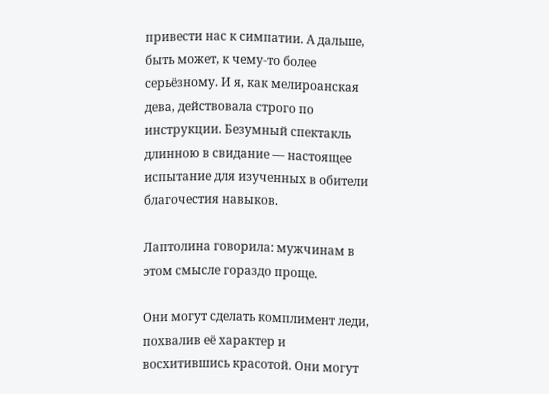привести нас к симпатии. А дальше, быть может, к чему-то более серьёзному. И я, как мелироанская дева, действовала строго по инструкции. Безумный спектакль длинною в свидание — настоящее испытание для изученных в обители благочестия навыков.

Лаптолина говорила: мужчинам в этом смысле гораздо проще.

Они могут сделать комплимент леди, похвалив её характер и восхитившись красотой. Они могут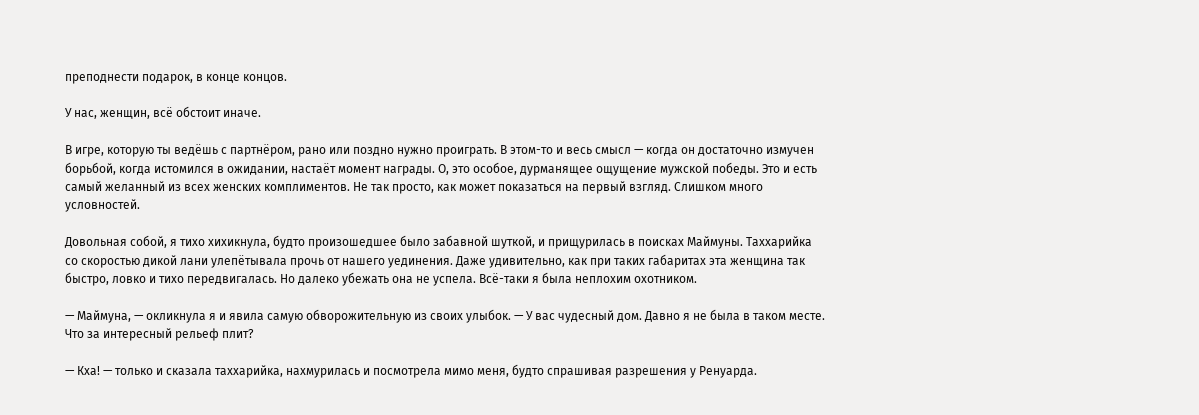преподнести подарок, в конце концов.

У нас, женщин, всё обстоит иначе.

В игре, которую ты ведёшь с партнёром, рано или поздно нужно проиграть. В этом-то и весь смысл — когда он достаточно измучен борьбой, когда истомился в ожидании, настаёт момент награды. О, это особое, дурманящее ощущение мужской победы. Это и есть самый желанный из всех женских комплиментов. Не так просто, как может показаться на первый взгляд. Слишком много условностей.

Довольная собой, я тихо хихикнула, будто произошедшее было забавной шуткой, и прищурилась в поисках Маймуны. Таххарийка со скоростью дикой лани улепётывала прочь от нашего уединения. Даже удивительно, как при таких габаритах эта женщина так быстро, ловко и тихо передвигалась. Но далеко убежать она не успела. Всё-таки я была неплохим охотником.

— Маймуна, — окликнула я и явила самую обворожительную из своих улыбок. — У вас чудесный дом. Давно я не была в таком месте. Что за интересный рельеф плит?

— Кха! — только и сказала таххарийка, нахмурилась и посмотрела мимо меня, будто спрашивая разрешения у Ренуарда.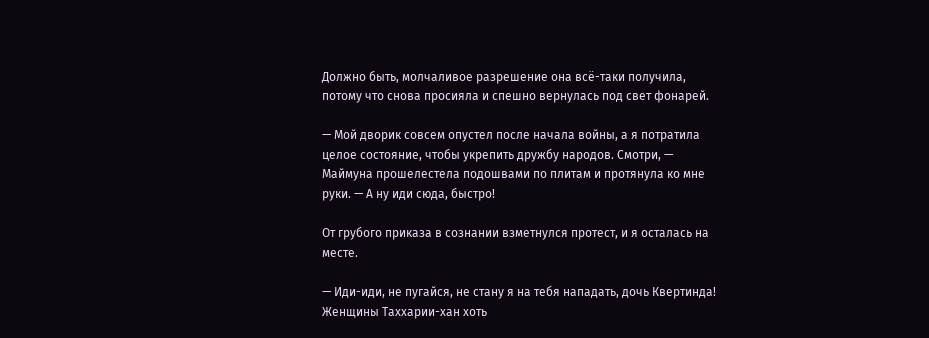Должно быть, молчаливое разрешение она всё-таки получила, потому что снова просияла и спешно вернулась под свет фонарей.

— Мой дворик совсем опустел после начала войны, а я потратила целое состояние, чтобы укрепить дружбу народов. Смотри, — Маймуна прошелестела подошвами по плитам и протянула ко мне руки. — А ну иди сюда, быстро!

От грубого приказа в сознании взметнулся протест, и я осталась на месте.

— Иди-иди, не пугайся, не стану я на тебя нападать, дочь Квертинда! Женщины Таххарии-хан хоть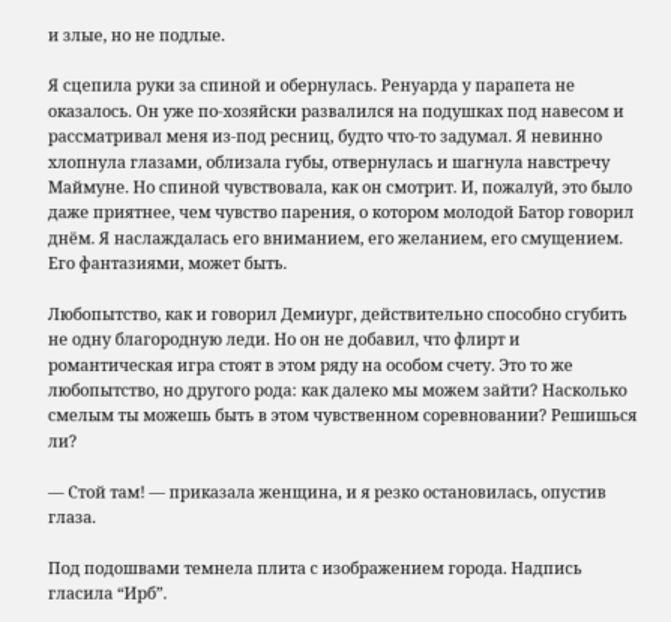и злые, но не подлые.

Я сцепила руки за спиной и обернулась. Ренуарда у парапета не оказалось. Он уже по-хозяйски развалился на подушках под навесом и рассматривал меня из-под ресниц, будто что-то задумал. Я невинно хлопнула глазами, облизала губы, отвернулась и шагнула навстречу Маймуне. Но спиной чувствовала, как он смотрит. И, пожалуй, это было даже приятнее, чем чувство парения, о котором молодой Батор говорил днём. Я наслаждалась его вниманием, его желанием, его смущением. Его фантазиями, может быть.

Любопытство, как и говорил Демиург, действительно способно сгубить не одну благородную леди. Но он не добавил, что флирт и романтическая игра стоят в этом ряду на особом счету. Это то же любопытство, но другого рода: как далеко мы можем зайти? Насколько смелым ты можешь быть в этом чувственном соревновании? Решишься ли?

— Стой там! — приказала женщина, и я резко остановилась, опустив глаза.

Под подошвами темнела плита с изображением города. Надпись гласила “Ирб”.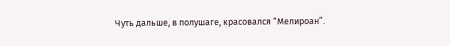Чуть дальше, в полушаге, красовался “Мелироан”.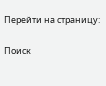Перейти на страницу:

Поиск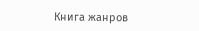Книга жанров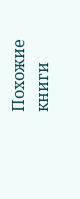Похожие книги